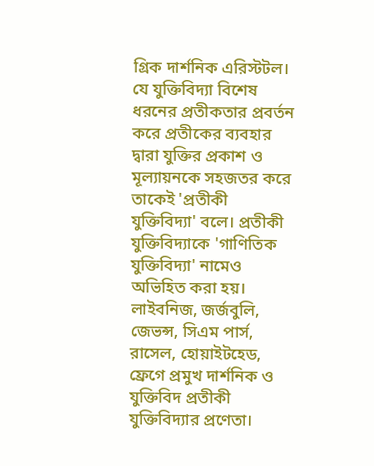গ্রিক দার্শনিক এরিস্টটল।
যে যুক্তিবিদ্যা বিশেষ ধরনের প্রতীকতার প্রবর্তন করে প্রতীকের ব্যবহার দ্বারা যুক্তির প্রকাশ ও মূল্যায়নকে সহজতর করে তাকেই 'প্রতীকী যুক্তিবিদ্যা' বলে। প্রতীকী যুক্তিবিদ্যাকে 'গাণিতিক যুক্তিবিদ্যা' নামেও অভিহিত করা হয়। লাইবনিজ, জর্জবুলি, জেভন্স, সিএম পার্স, রাসেল, হোয়াইটহেড, ফ্রেগে প্রমুখ দার্শনিক ও যুক্তিবিদ প্রতীকী যুক্তিবিদ্যার প্রণেতা।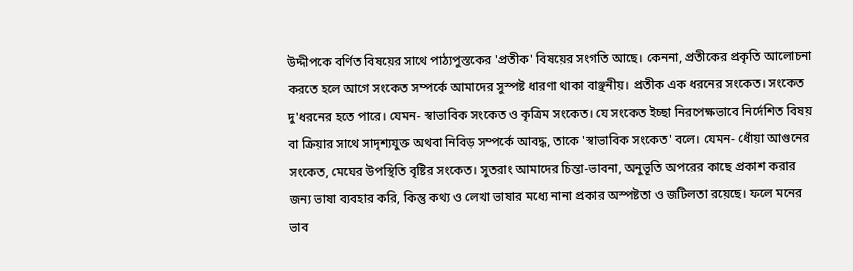উদ্দীপকে বর্ণিত বিষয়ের সাথে পাঠ্যপুস্তকের 'প্রতীক' বিষয়ের সংগতি আছে। কেননা, প্রতীকের প্রকৃতি আলোচনা করতে হলে আগে সংকেত সম্পর্কে আমাদের সুস্পষ্ট ধারণা থাকা বাঞ্ছনীয়। প্রতীক এক ধরনের সংকেত। সংকেত দু'ধরনের হতে পারে। যেমন- স্বাভাবিক সংকেত ও কৃত্রিম সংকেত। যে সংকেত ইচ্ছা নিরপেক্ষভাবে নির্দেশিত বিষয় বা ক্রিয়ার সাথে সাদৃশ্যযুক্ত অথবা নিবিড় সম্পর্কে আবদ্ধ, তাকে 'স্বাভাবিক সংকেত' বলে। যেমন- ধোঁয়া আগুনের সংকেত, মেঘের উপস্থিতি বৃষ্টির সংকেত। সুতরাং আমাদের চিন্তা-ভাবনা, অনুভূতি অপরের কাছে প্রকাশ করার জন্য ভাষা ব্যবহার করি, কিন্তু কথ্য ও লেখা ভাষার মধ্যে নানা প্রকার অস্পষ্টতা ও জটিলতা রয়েছে। ফলে মনের ভাব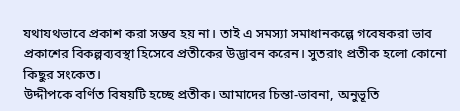যথাযথভাবে প্রকাশ করা সম্ভব হয় না। তাই এ সমস্যা সমাধানকল্পে গবেষকরা ভাব প্রকাশের বিকল্পব্যবস্থা হিসেবে প্রতীকের উদ্ভাবন করেন। সুতরাং প্রতীক হলো কোনো কিছুর সংকেত।
উদ্দীপকে বর্ণিত বিষয়টি হচ্ছে প্রতীক। আমাদের চিন্তা-ভাবনা, অনুভূতি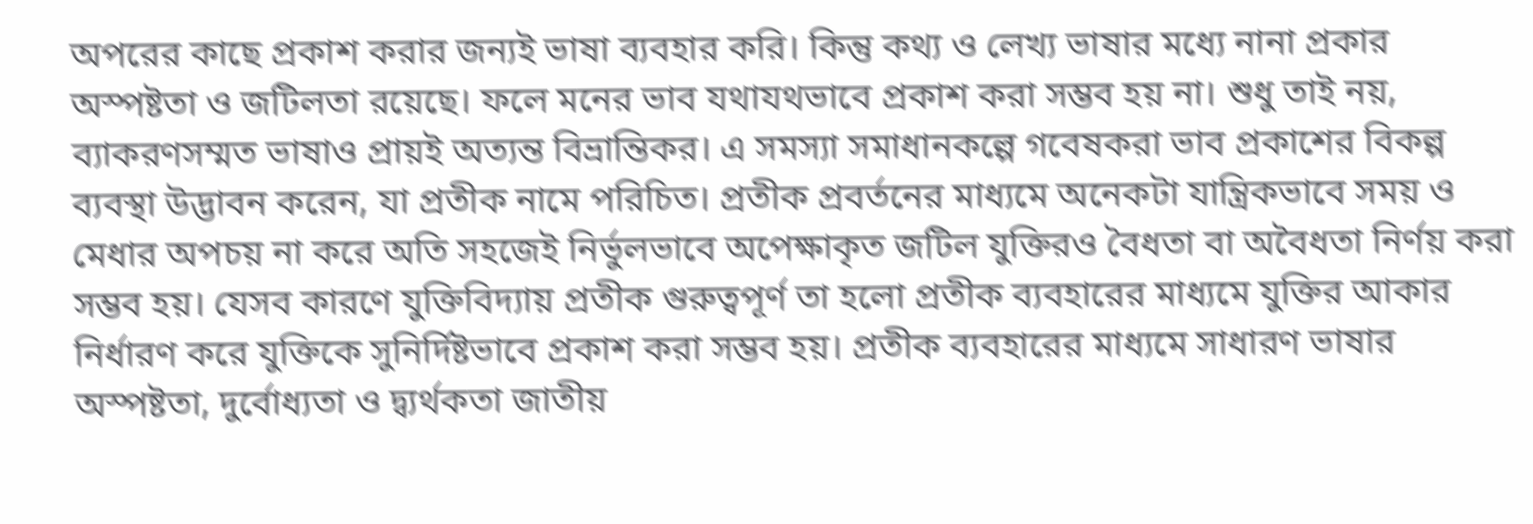অপরের কাছে প্রকাশ করার জন্যই ভাষা ব্যবহার করি। কিন্তু কথ্য ও লেখ্য ভাষার মধ্যে নানা প্রকার অস্পষ্টতা ও জটিলতা রয়েছে। ফলে মনের ভাব যথাযথভাবে প্রকাশ করা সম্ভব হয় না। শুধু তাই নয়, ব্যাকরণসম্মত ভাষাও প্রায়ই অত্যন্ত বিভ্রান্তিকর। এ সমস্যা সমাধানকল্পে গবেষকরা ভাব প্রকাশের বিকল্প ব্যবস্থা উদ্ভাবন করেন, যা প্রতীক নামে পরিচিত। প্রতীক প্রবর্তনের মাধ্যমে অনেকটা যান্ত্রিকভাবে সময় ও মেধার অপচয় না করে অতি সহজেই নির্ভুলভাবে অপেক্ষাকৃত জটিল যুক্তিরও বৈধতা বা অবৈধতা নির্ণয় করা সম্ভব হয়। যেসব কারণে যুক্তিবিদ্যায় প্রতীক গুরুত্বপূর্ণ তা হলো প্রতীক ব্যবহারের মাধ্যমে যুক্তির আকার নির্ধারণ করে যুক্তিকে সুনির্দিষ্টভাবে প্রকাশ করা সম্ভব হয়। প্রতীক ব্যবহারের মাধ্যমে সাধারণ ভাষার অস্পষ্টতা, দুর্বোধ্যতা ও দ্ব্যর্থকতা জাতীয়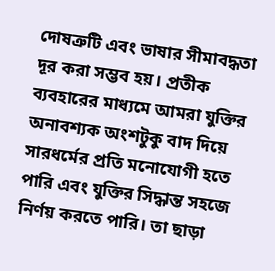দোষত্রুটি এবং ভাষার সীমাবদ্ধতা দূর করা সম্ভব হয়। প্রতীক ব্যবহারের মাধ্যমে আমরা যুক্তির অনাবশ্যক অংশটুকু বাদ দিয়ে সারধর্মের প্রতি মনোযোগী হতে পারি এবং যুক্তির সিদ্ধান্ত সহজে নির্ণয় করতে পারি। তা ছাড়া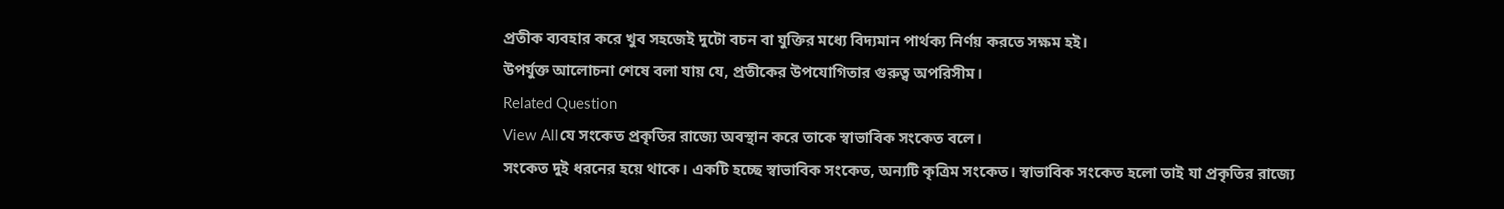প্রতীক ব্যবহার করে খুব সহজেই দুটো বচন বা যুক্তির মধ্যে বিদ্যমান পার্থক্য নির্ণয় করতে সক্ষম হই।
উপর্যুক্ত আলোচনা শেষে বলা যায় যে, প্রতীকের উপযোগিতার গুরুত্ব অপরিসীম।
Related Question
View Allযে সংকেত প্রকৃতির রাজ্যে অবস্থান করে তাকে স্বাভাবিক সংকেত বলে।
সংকেত দুই ধরনের হয়ে থাকে। একটি হচ্ছে স্বাভাবিক সংকেত, অন্যটি কৃত্রিম সংকেত। স্বাভাবিক সংকেত হলো তাই যা প্রকৃতির রাজ্যে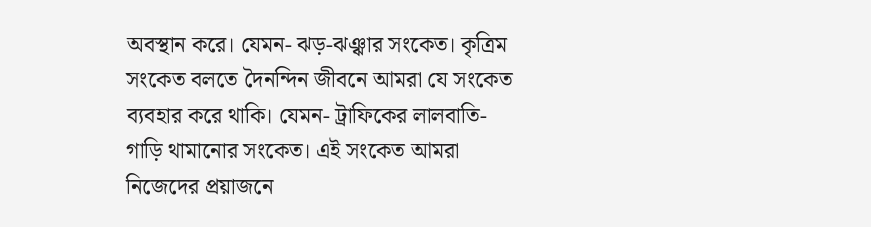অবস্থান করে। যেমন- ঝড়-ঝঞ্ঝার সংকেত। কৃত্রিম সংকেত বলতে দৈনন্দিন জীবনে আমরা যে সংকেত ব্যবহার করে থাকি। যেমন- ট্রাফিকের লালবাতি- গাড়ি থামানোর সংকেত। এই সংকেত আমরা নিজেদের প্রয়াজনে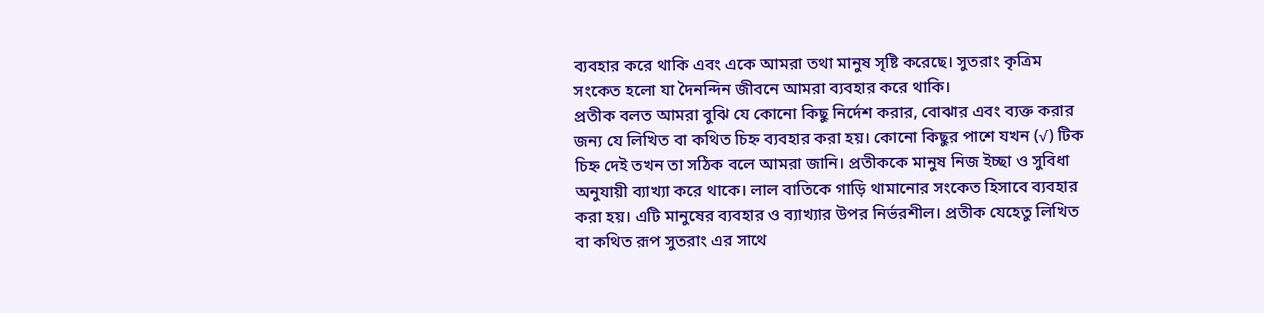ব্যবহার করে থাকি এবং একে আমরা তথা মানুষ সৃষ্টি করেছে। সুতরাং কৃত্রিম সংকেত হলো যা দৈনন্দিন জীবনে আমরা ব্যবহার করে থাকি।
প্রতীক বলত আমরা বুঝি যে কোনো কিছু নির্দেশ করার, বোঝার এবং ব্যক্ত করার জন্য যে লিখিত বা কথিত চিহ্ন ব্যবহার করা হয়। কোনো কিছুর পাশে যখন (√) টিক চিহ্ন দেই তখন তা সঠিক বলে আমরা জানি। প্রতীককে মানুষ নিজ ইচ্ছা ও সুবিধা অনুযায়ী ব্যাখ্যা করে থাকে। লাল বাতিকে গাড়ি থামানোর সংকেত হিসাবে ব্যবহার করা হয়। এটি মানুষের ব্যবহার ও ব্যাখ্যার উপর নির্ভরশীল। প্রতীক যেহেতু লিখিত বা কথিত রূপ সুতরাং এর সাথে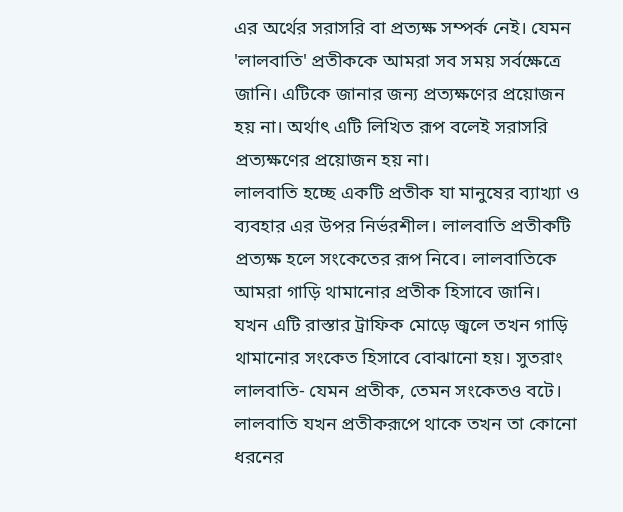এর অর্থের সরাসরি বা প্রত্যক্ষ সম্পর্ক নেই। যেমন 'লালবাতি' প্রতীককে আমরা সব সময় সর্বক্ষেত্রে জানি। এটিকে জানার জন্য প্রত্যক্ষণের প্রয়োজন হয় না। অর্থাৎ এটি লিখিত রূপ বলেই সরাসরি প্রত্যক্ষণের প্রয়োজন হয় না।
লালবাতি হচ্ছে একটি প্রতীক যা মানুষের ব্যাখ্যা ও ব্যবহার এর উপর নির্ভরশীল। লালবাতি প্রতীকটি প্রত্যক্ষ হলে সংকেতের রূপ নিবে। লালবাতিকে আমরা গাড়ি থামানোর প্রতীক হিসাবে জানি। যখন এটি রাস্তার ট্রাফিক মোড়ে জ্বলে তখন গাড়ি থামানোর সংকেত হিসাবে বোঝানো হয়। সুতরাং লালবাতি- যেমন প্রতীক, তেমন সংকেতও বটে। লালবাতি যখন প্রতীকরূপে থাকে তখন তা কোনো ধরনের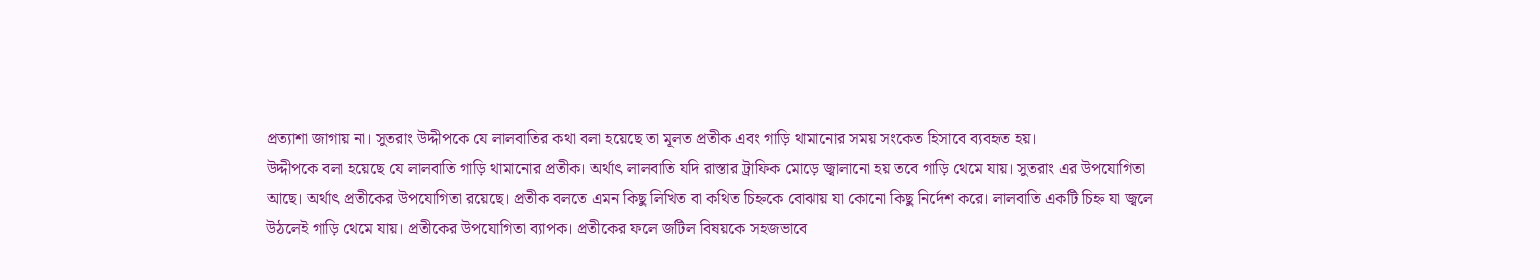প্রত্যাশা জাগায় না। সুতরাং উদ্দীপকে যে লালবাতির কথা বলা হয়েছে তা মূলত প্রতীক এবং গাড়ি থামানোর সময় সংকেত হিসাবে ব্যবহৃত হয়।
উদ্দীপকে বলা হয়েছে যে লালবাতি গাড়ি থামানোর প্রতীক। অর্থাৎ লালবাতি যদি রাস্তার ট্রাফিক মোড়ে জ্বালানো হয় তবে গাড়ি থেমে যায়। সুতরাং এর উপযোগিতা আছে। অর্থাৎ প্রতীকের উপযোগিতা রয়েছে। প্রতীক বলতে এমন কিছু লিখিত বা কথিত চিহ্নকে বোঝায় যা কোনো কিছু নির্দেশ করে। লালবাতি একটি চিহ্ন যা জ্বলে উঠলেই গাড়ি থেমে যায়। প্রতীকের উপযোগিতা ব্যাপক। প্রতীকের ফলে জটিল বিষয়কে সহজভাবে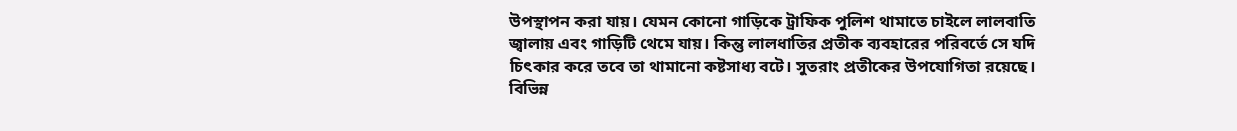উপস্থাপন করা যায়। যেমন কোনো গাড়িকে ট্রাফিক পুলিশ থামাতে চাইলে লালবাতি জ্বালায় এবং গাড়িটি থেমে যায়। কিন্তু লালধাতির প্রতীক ব্যবহারের পরিবর্তে সে যদি চিৎকার করে তবে তা থামানো কষ্টসাধ্য বটে। সুতরাং প্রতীকের উপযোগিতা রয়েছে। বিভিন্ন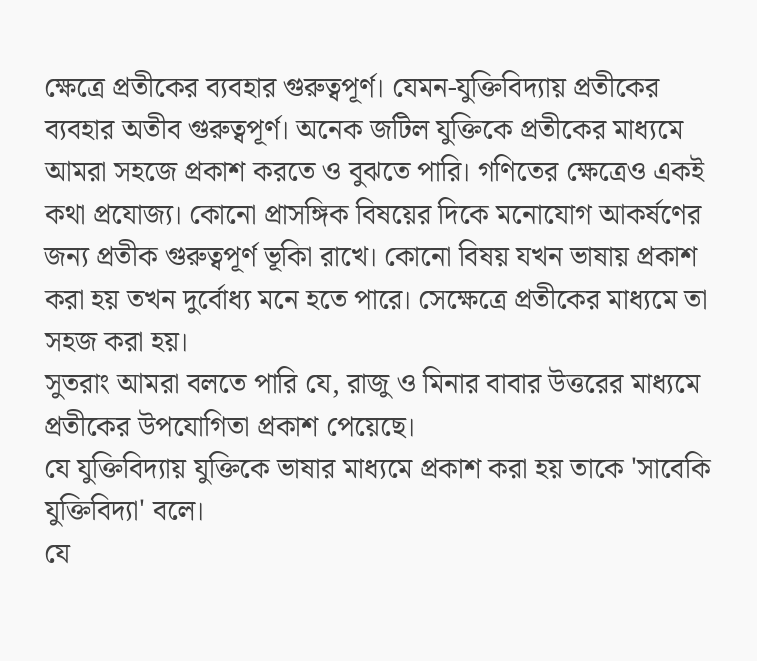ক্ষেত্রে প্রতীকের ব্যবহার গুরুত্বপূর্ণ। যেমন-যুক্তিবিদ্যায় প্রতীকের ব্যবহার অতীব গুরুত্বপূর্ণ। অনেক জটিল যুক্তিকে প্রতীকের মাধ্যমে আমরা সহজে প্রকাশ করতে ও বুঝতে পারি। গণিতের ক্ষেত্রেও একই কথা প্রযোজ্য। কোনো প্রাসঙ্গিক বিষয়ের দিকে মনোযোগ আকর্ষণের জন্য প্রতীক গুরুত্বপূর্ণ ভূকিা রাখে। কোনো বিষয় যখন ভাষায় প্রকাশ করা হয় তখন দুর্বোধ্য মনে হতে পারে। সেক্ষেত্রে প্রতীকের মাধ্যমে তা সহজ করা হয়।
সুতরাং আমরা বলতে পারি যে, রাজু ও মিনার বাবার উত্তরের মাধ্যমে প্রতীকের উপযোগিতা প্রকাশ পেয়েছে।
যে যুক্তিবিদ্যায় যুক্তিকে ভাষার মাধ্যমে প্রকাশ করা হয় তাকে 'সাবেকি যুক্তিবিদ্যা' বলে।
যে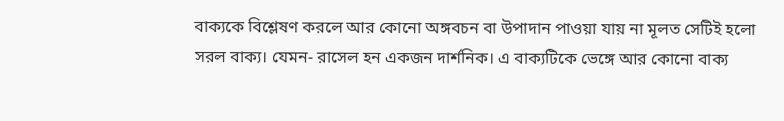বাক্যকে বিশ্লেষণ করলে আর কোনো অঙ্গবচন বা উপাদান পাওয়া যায় না মূলত সেটিই হলো সরল বাক্য। যেমন- রাসেল হন একজন দার্শনিক। এ বাক্যটিকে ভেঙ্গে আর কোনো বাক্য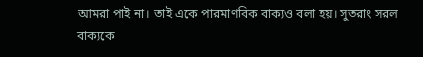আমরা পাই না। তাই একে পারমাণবিক বাক্যও বলা হয়। সুতরাং সরল বাক্যকে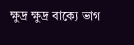ক্ষুদ্র ক্ষুদ্র বাক্যে ভাগ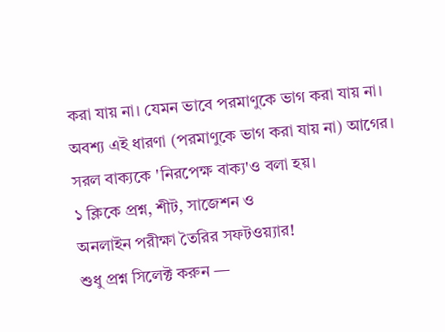করা যায় না। যেমন ভাবে পরমাণুকে ভাগ করা যায় না। অবশ্য এই ধারণা (পরমাণুকে ভাগ করা যায় না) আগের। সরল বাক্যকে 'নিরপেক্ষ বাক্য'ও বলা হয়।
১ ক্লিকে প্রশ্ন, শীট, সাজেশন ও
অনলাইন পরীক্ষা তৈরির সফটওয়্যার!
শুধু প্রশ্ন সিলেক্ট করুন —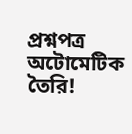প্রশ্নপত্র অটোমেটিক তৈরি!